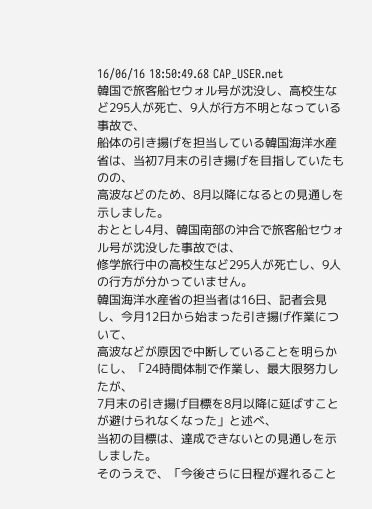16/06/16 18:50:49.68 CAP_USER.net
韓国で旅客船セウォル号が沈没し、高校生など295人が死亡、9人が行方不明となっている事故で、
船体の引き揚げを担当している韓国海洋水産省は、当初7月末の引き揚げを目指していたものの、
高波などのため、8月以降になるとの見通しを示しました。
おととし4月、韓国南部の沖合で旅客船セウォル号が沈没した事故では、
修学旅行中の高校生など295人が死亡し、9人の行方が分かっていません。
韓国海洋水産省の担当者は16日、記者会見し、今月12日から始まった引き揚げ作業について、
高波などが原因で中断していることを明らかにし、「24時間体制で作業し、最大限努力したが、
7月末の引き揚げ目標を8月以降に延ばすことが避けられなくなった」と述べ、
当初の目標は、達成できないとの見通しを示しました。
そのうえで、「今後さらに日程が遅れること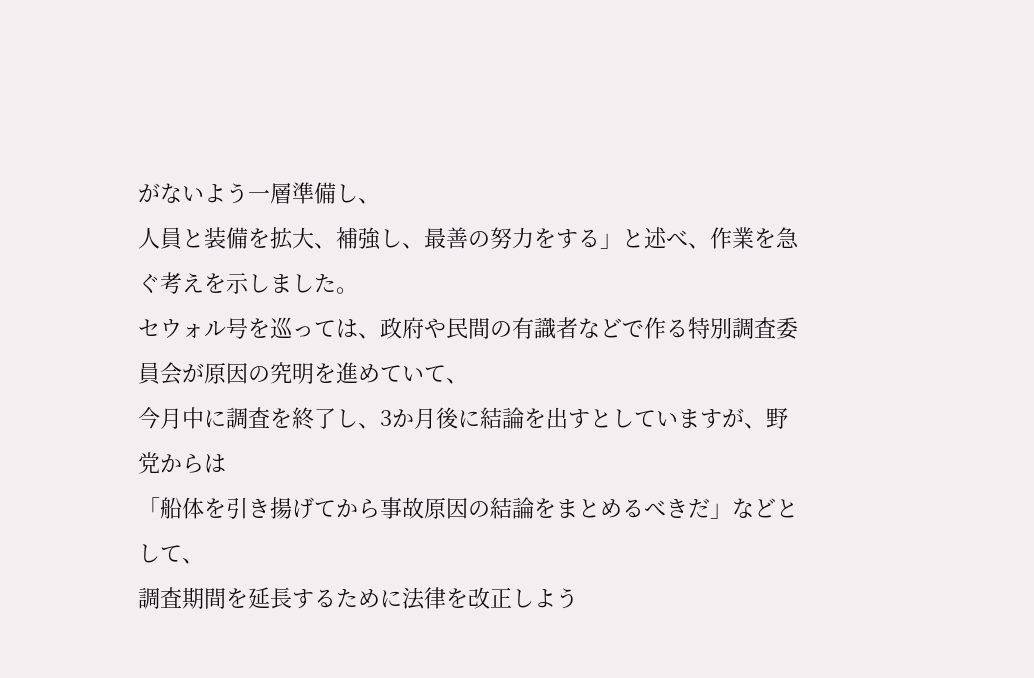がないよう一層準備し、
人員と装備を拡大、補強し、最善の努力をする」と述べ、作業を急ぐ考えを示しました。
セウォル号を巡っては、政府や民間の有識者などで作る特別調査委員会が原因の究明を進めていて、
今月中に調査を終了し、3か月後に結論を出すとしていますが、野党からは
「船体を引き揚げてから事故原因の結論をまとめるべきだ」などとして、
調査期間を延長するために法律を改正しよう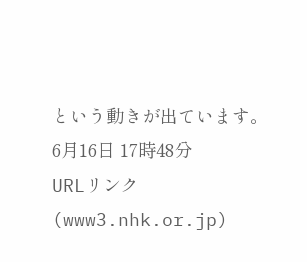という動きが出ています。
6月16日 17時48分
URLリンク(www3.nhk.or.jp)